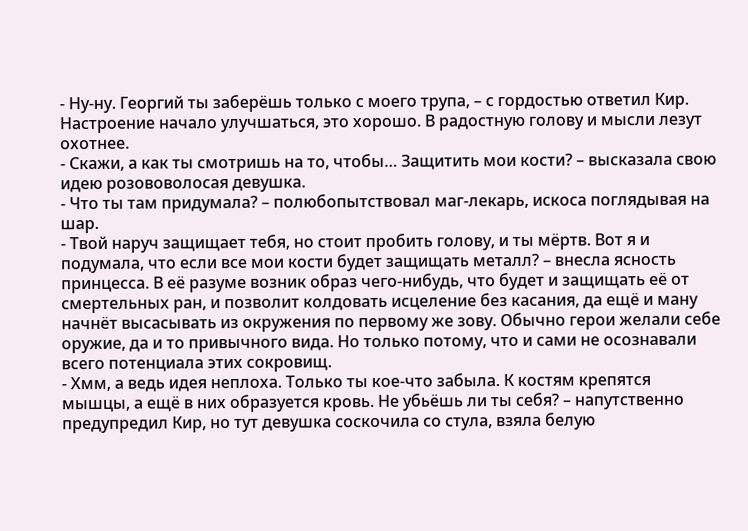- Ну-ну. Георгий ты заберёшь только с моего трупа, – с гордостью ответил Кир. Настроение начало улучшаться, это хорошо. В радостную голову и мысли лезут охотнее.
- Скажи, а как ты смотришь на то, чтобы… Защитить мои кости? – высказала свою идею розововолосая девушка.
- Что ты там придумала? – полюбопытствовал маг-лекарь, искоса поглядывая на шар.
- Твой наруч защищает тебя, но стоит пробить голову, и ты мёртв. Вот я и подумала, что если все мои кости будет защищать металл? – внесла ясность принцесса. В её разуме возник образ чего-нибудь, что будет и защищать её от смертельных ран, и позволит колдовать исцеление без касания, да ещё и ману начнёт высасывать из окружения по первому же зову. Обычно герои желали себе оружие, да и то привычного вида. Но только потому, что и сами не осознавали всего потенциала этих сокровищ.
- Хмм, а ведь идея неплоха. Только ты кое-что забыла. К костям крепятся мышцы, а ещё в них образуется кровь. Не убьёшь ли ты себя? – напутственно предупредил Кир, но тут девушка соскочила со стула, взяла белую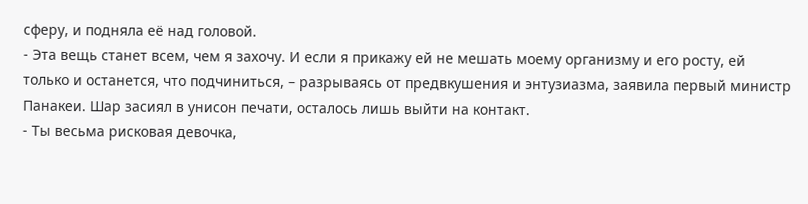сферу, и подняла её над головой.
- Эта вещь станет всем, чем я захочу. И если я прикажу ей не мешать моему организму и его росту, ей только и останется, что подчиниться, – разрываясь от предвкушения и энтузиазма, заявила первый министр Панакеи. Шар засиял в унисон печати, осталось лишь выйти на контакт.
- Ты весьма рисковая девочка,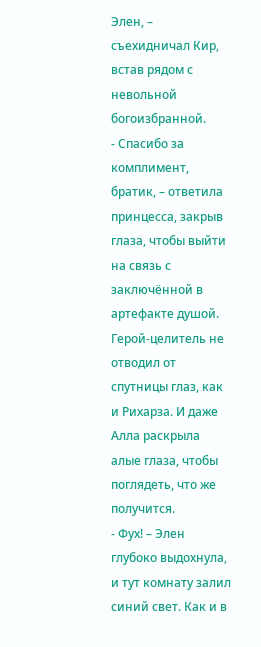Элен, – съехидничал Кир, встав рядом с невольной богоизбранной.
- Спасибо за комплимент, братик, – ответила принцесса, закрыв глаза, чтобы выйти на связь с заключённой в артефакте душой. Герой-целитель не отводил от спутницы глаз, как и Рихарза. И даже Алла раскрыла алые глаза, чтобы поглядеть, что же получится.
- Фух! – Элен глубоко выдохнула, и тут комнату залил синий свет. Как и в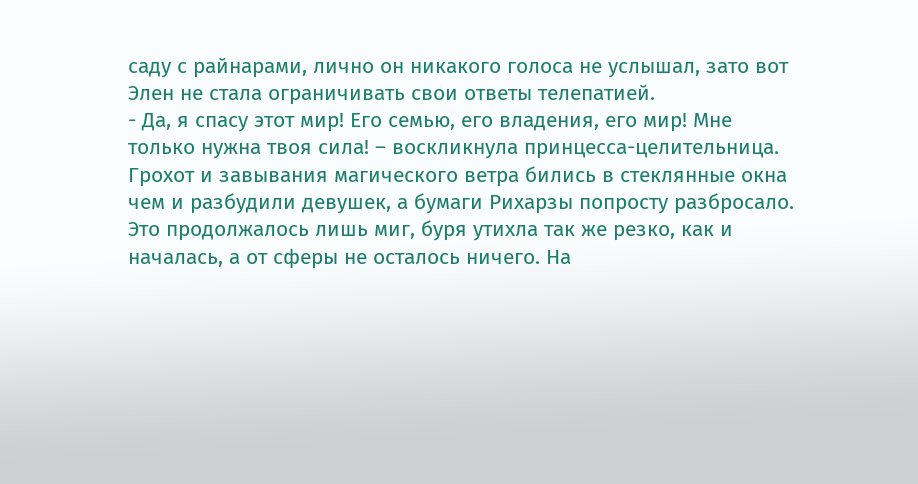саду с райнарами, лично он никакого голоса не услышал, зато вот Элен не стала ограничивать свои ответы телепатией.
- Да, я спасу этот мир! Его семью, его владения, его мир! Мне только нужна твоя сила! – воскликнула принцесса-целительница. Грохот и завывания магического ветра бились в стеклянные окна чем и разбудили девушек, а бумаги Рихарзы попросту разбросало. Это продолжалось лишь миг, буря утихла так же резко, как и началась, а от сферы не осталось ничего. На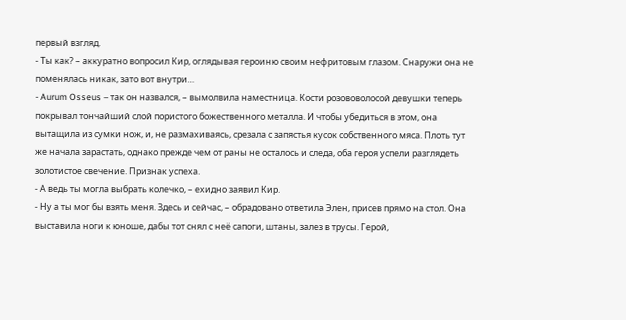первый взгляд.
- Ты как? – аккуратно вопросил Кир, оглядывая героиню своим нефритовым глазом. Снаружи она не поменялась никак, зато вот внутри…
- Aurum Osseus – так он назвался, – вымолвила наместница. Кости розововолосой девушки теперь покрывал тончайший слой пористого божественного металла. И чтобы убедиться в этом, она вытащила из сумки нож, и, не размахиваясь, срезала с запястья кусок собственного мяса. Плоть тут же начала зарастать, однако прежде чем от раны не осталось и следа, оба героя успели разглядеть золотистое свечение. Признак успеха.
- А ведь ты могла выбрать колечко, – ехидно заявил Кир.
- Ну а ты мог бы взять меня. Здесь и сейчас, – обрадовано ответила Элен, присев прямо на стол. Она выставила ноги к юноше, дабы тот снял с неё сапоги, штаны, залез в трусы. Герой,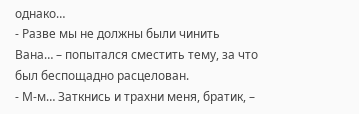однако…
- Разве мы не должны были чинить Вана… – попытался сместить тему, за что был беспощадно расцелован.
- М-м… Заткнись и трахни меня, братик, –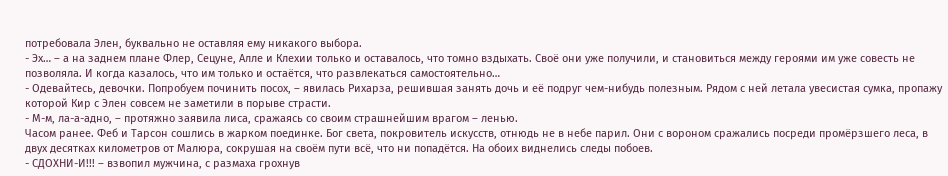потребовала Элен, буквально не оставляя ему никакого выбора.
- Эх… – а на заднем плане Флер, Сецуне, Алле и Клехии только и оставалось, что томно вздыхать. Своё они уже получили, и становиться между героями им уже совесть не позволяла. И когда казалось, что им только и остаётся, что развлекаться самостоятельно…
- Одевайтесь, девочки. Попробуем починить посох, – явилась Рихарза, решившая занять дочь и её подруг чем-нибудь полезным. Рядом с ней летала увесистая сумка, пропажу которой Кир с Элен совсем не заметили в порыве страсти.
- М-м, ла-а-адно, – протяжно заявила лиса, сражаясь со своим страшнейшим врагом – ленью.
Часом ранее. Феб и Тарсон сошлись в жарком поединке. Бог света, покровитель искусств, отнюдь не в небе парил. Они с вороном сражались посреди промёрзшего леса, в двух десятках километров от Малюра, сокрушая на своём пути всё, что ни попадётся. На обоих виднелись следы побоев.
- СДОХНИ-И!!! – взвопил мужчина, с размаха грохнув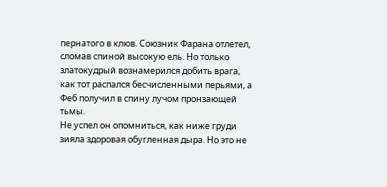пернатого в клюв. Союзник Фарана отлетел, сломав спиной высокую ель. Но только златокудрый вознамерился добить врага, как тот распался бесчисленными перьями, а Феб получил в спину лучом пронзающей тьмы.
Не успел он опомниться, как ниже груди зияла здоровая обугленная дыра. Но это не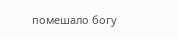помешало богу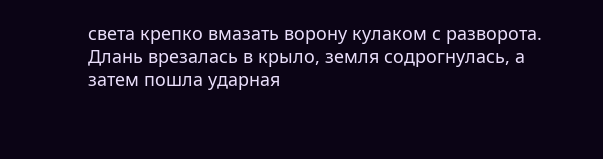света крепко вмазать ворону кулаком с разворота. Длань врезалась в крыло, земля содрогнулась, а затем пошла ударная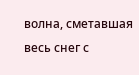волна, сметавшая весь снег с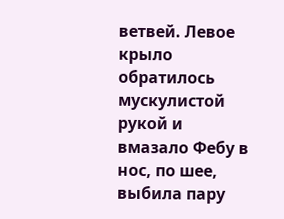ветвей. Левое крыло обратилось мускулистой рукой и вмазало Фебу в нос, по шее, выбила пару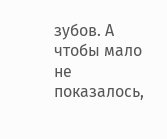зубов. А чтобы мало не показалось,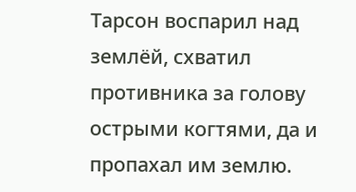Тарсон воспарил над землёй, схватил противника за голову острыми когтями, да и пропахал им землю.